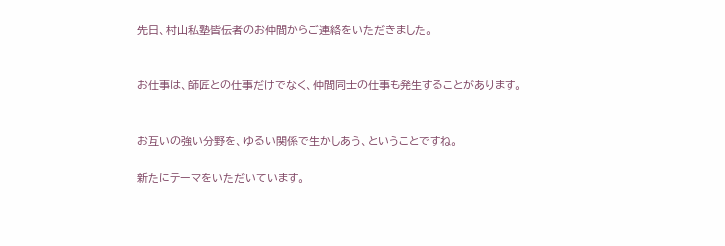先日、村山私塾皆伝者のお仲間からご連絡をいただきました。


お仕事は、師匠との仕事だけでなく、仲間同士の仕事も発生することがあります。


お互いの強い分野を、ゆるい関係で生かしあう、ということですね。

新たにテーマをいただいています。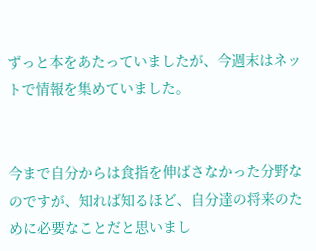ずっと本をあたっていましたが、今週末はネットで情報を集めていました。


今まで自分からは食指を伸ばさなかった分野なのですが、知れば知るほど、自分達の将来のために必要なことだと思いまし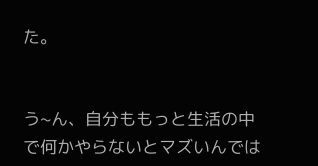た。


う~ん、自分ももっと生活の中で何かやらないとマズいんでは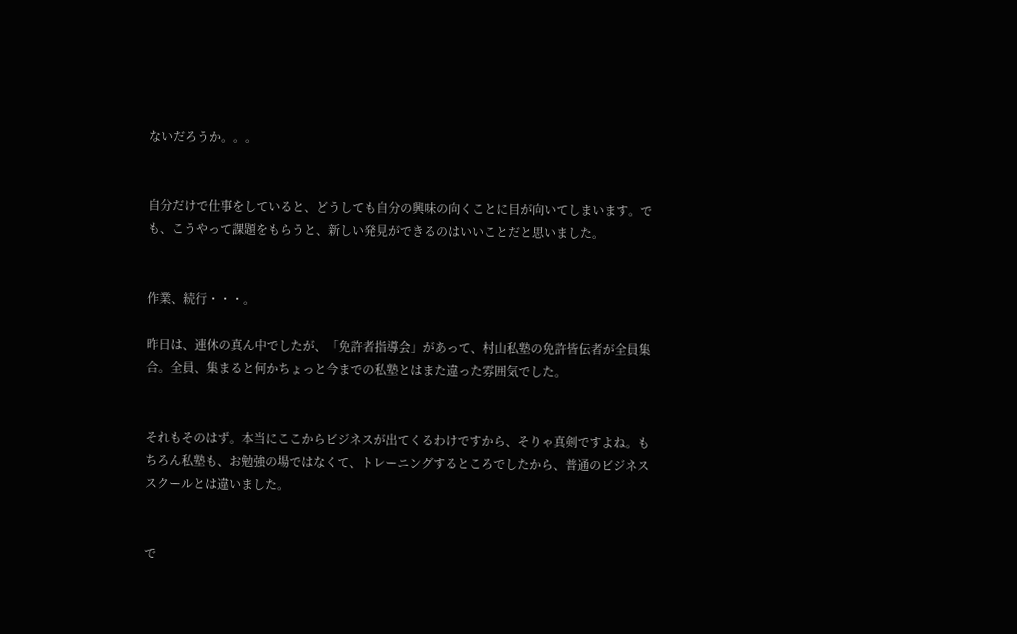ないだろうか。。。


自分だけで仕事をしていると、どうしても自分の興味の向くことに目が向いてしまいます。でも、こうやって課題をもらうと、新しい発見ができるのはいいことだと思いました。


作業、続行・・・。

昨日は、連休の真ん中でしたが、「免許者指導会」があって、村山私塾の免許皆伝者が全員集合。全員、集まると何かちょっと今までの私塾とはまた違った雰囲気でした。


それもそのはず。本当にここからビジネスが出てくるわけですから、そりゃ真剣ですよね。もちろん私塾も、お勉強の場ではなくて、トレーニングするところでしたから、普通のビジネススクールとは違いました。


で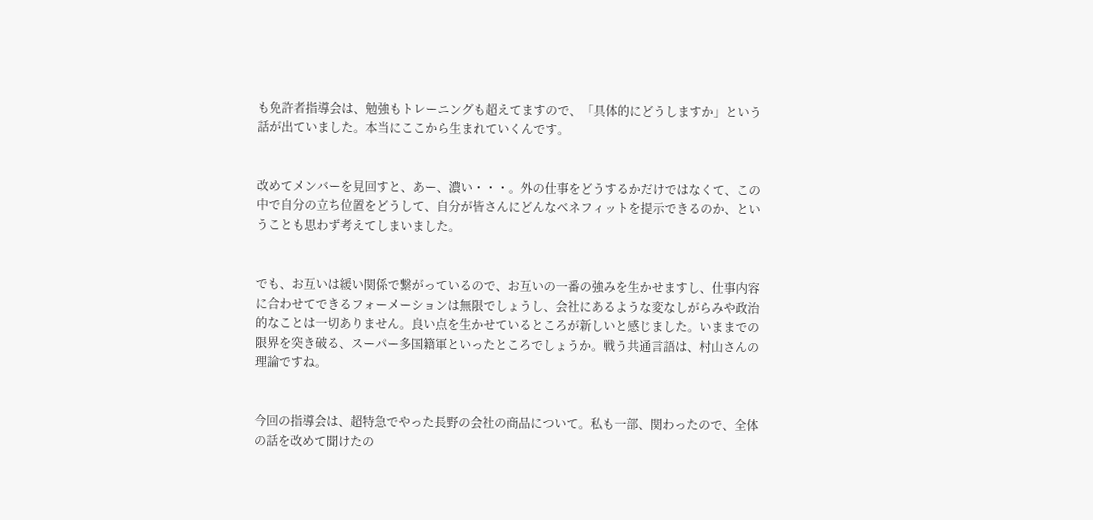も免許者指導会は、勉強もトレーニングも超えてますので、「具体的にどうしますか」という話が出ていました。本当にここから生まれていくんです。


改めてメンバーを見回すと、あー、濃い・・・。外の仕事をどうするかだけではなくて、この中で自分の立ち位置をどうして、自分が皆さんにどんなベネフィットを提示できるのか、ということも思わず考えてしまいました。


でも、お互いは緩い関係で繋がっているので、お互いの一番の強みを生かせますし、仕事内容に合わせてできるフォーメーションは無限でしょうし、会社にあるような変なしがらみや政治的なことは一切ありません。良い点を生かせているところが新しいと感じました。いままでの限界を突き破る、スーパー多国籍軍といったところでしょうか。戦う共通言語は、村山さんの理論ですね。


今回の指導会は、超特急でやった長野の会社の商品について。私も一部、関わったので、全体の話を改めて聞けたの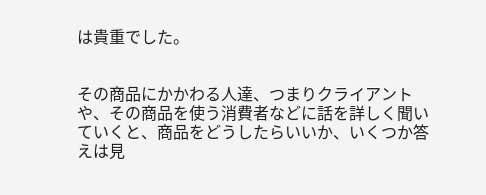は貴重でした。


その商品にかかわる人達、つまりクライアントや、その商品を使う消費者などに話を詳しく聞いていくと、商品をどうしたらいいか、いくつか答えは見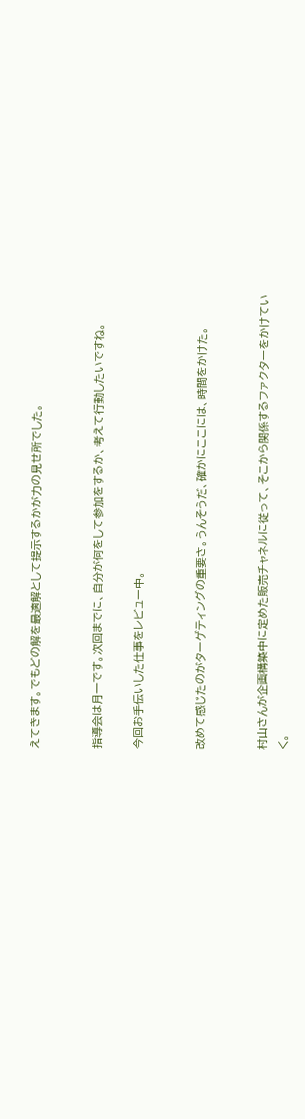えてきます。でもどの解を最適解として提示するかが力の見せ所でした。


指導会は月一です。次回までに、自分が何をして参加をするか、考えて行動したいですね。

今回お手伝いした仕事をレビュー中。


改めて感じたのがターゲティングの重要さ。うんそうだ、確かにここには、時間をかけた。


村山さんが企画構築中に定めた販売チャネルに従って、そこから関係するファクターをかけていく。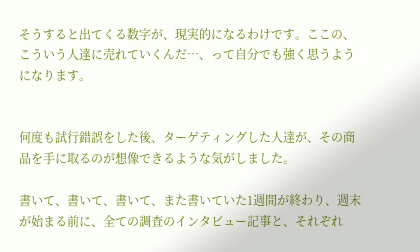そうすると出てくる数字が、現実的になるわけです。ここの、こういう人達に売れていくんだ…、って自分でも強く思うようになります。


何度も試行錯誤をした後、ターゲティングした人達が、その商品を手に取るのが想像できるような気がしました。

書いて、書いて、書いて、また書いていた1週間が終わり、週末が始まる前に、全ての調査のインタビュー記事と、それぞれ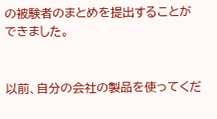の被験者のまとめを提出することができました。


以前、自分の会社の製品を使ってくだ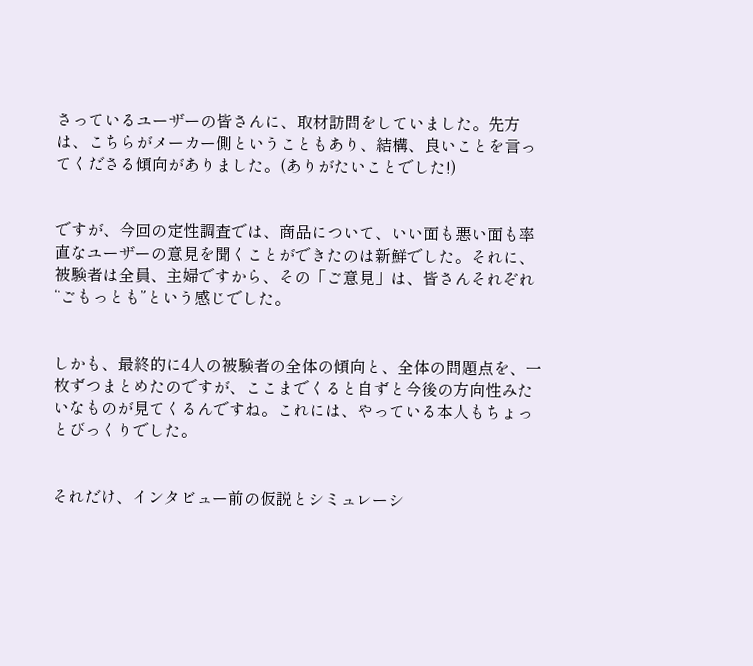さっているユーザーの皆さんに、取材訪問をしていました。先方は、こちらがメーカー側ということもあり、結構、良いことを言ってくださる傾向がありました。(ありがたいことでした!)


ですが、今回の定性調査では、商品について、いい面も悪い面も率直なユーザーの意見を聞くことができたのは新鮮でした。それに、被験者は全員、主婦ですから、その「ご意見」は、皆さんそれぞれ“ごもっとも”という感じでした。


しかも、最終的に4人の被験者の全体の傾向と、全体の問題点を、一枚ずつまとめたのですが、ここまでくると自ずと今後の方向性みたいなものが見てくるんですね。これには、やっている本人もちょっとびっくりでした。


それだけ、インタビュー前の仮説とシミュレーシ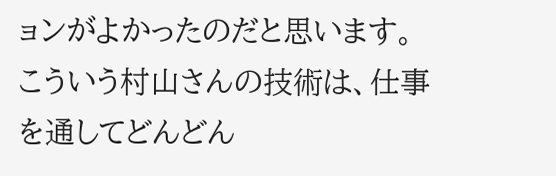ョンがよかったのだと思います。こういう村山さんの技術は、仕事を通してどんどん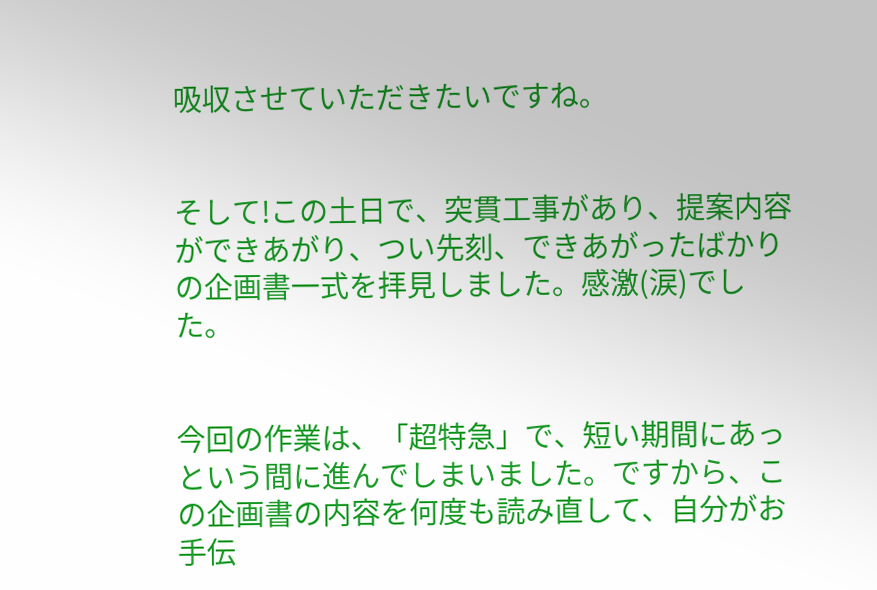吸収させていただきたいですね。


そして!この土日で、突貫工事があり、提案内容ができあがり、つい先刻、できあがったばかりの企画書一式を拝見しました。感激(涙)でした。


今回の作業は、「超特急」で、短い期間にあっという間に進んでしまいました。ですから、この企画書の内容を何度も読み直して、自分がお手伝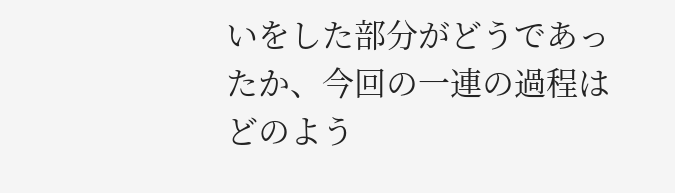いをした部分がどうであったか、今回の一連の過程はどのよう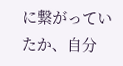に繋がっていたか、自分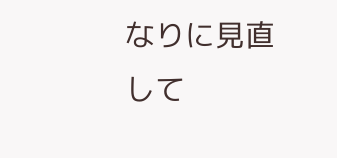なりに見直して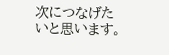次につなげたいと思います。